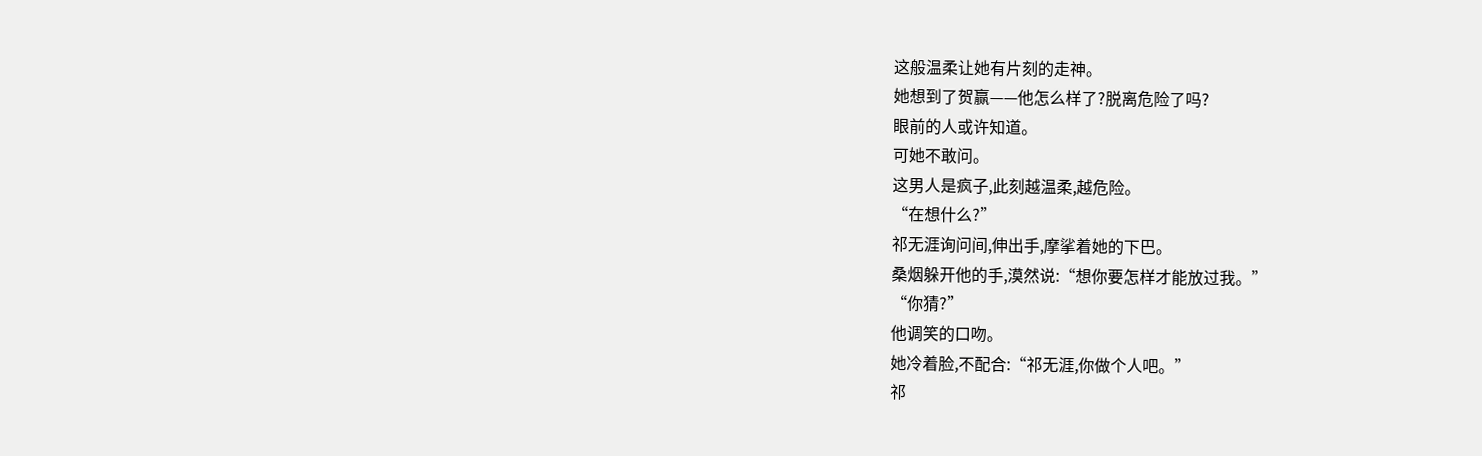这般温柔让她有片刻的走神。
她想到了贺赢——他怎么样了?脱离危险了吗?
眼前的人或许知道。
可她不敢问。
这男人是疯子,此刻越温柔,越危险。
“在想什么?”
祁无涯询问间,伸出手,摩挲着她的下巴。
桑烟躲开他的手,漠然说:“想你要怎样才能放过我。”
“你猜?”
他调笑的口吻。
她冷着脸,不配合:“祁无涯,你做个人吧。”
祁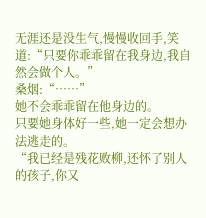无涯还是没生气,慢慢收回手,笑道:“只要你乖乖留在我身边,我自然会做个人。”
桑烟:“……”
她不会乖乖留在他身边的。
只要她身体好一些,她一定会想办法逃走的。
“我已经是残花败柳,还怀了别人的孩子,你又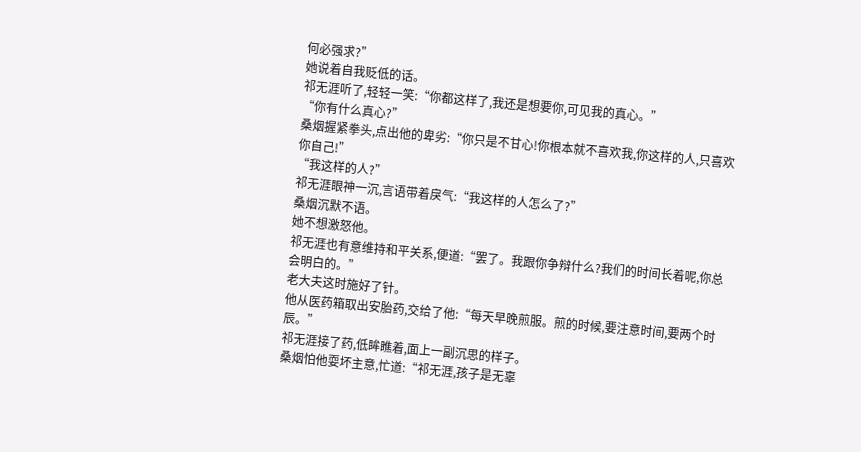何必强求?”
她说着自我贬低的话。
祁无涯听了,轻轻一笑:“你都这样了,我还是想要你,可见我的真心。”
“你有什么真心?”
桑烟握紧拳头,点出他的卑劣:“你只是不甘心!你根本就不喜欢我,你这样的人,只喜欢你自己!”
“我这样的人?”
祁无涯眼神一沉,言语带着戾气:“我这样的人怎么了?”
桑烟沉默不语。
她不想激怒他。
祁无涯也有意维持和平关系,便道:“罢了。我跟你争辩什么?我们的时间长着呢,你总会明白的。”
老大夫这时施好了针。
他从医药箱取出安胎药,交给了他:“每天早晚煎服。煎的时候,要注意时间,要两个时辰。”
祁无涯接了药,低眸瞧着,面上一副沉思的样子。
桑烟怕他耍坏主意,忙道:“祁无涯,孩子是无辜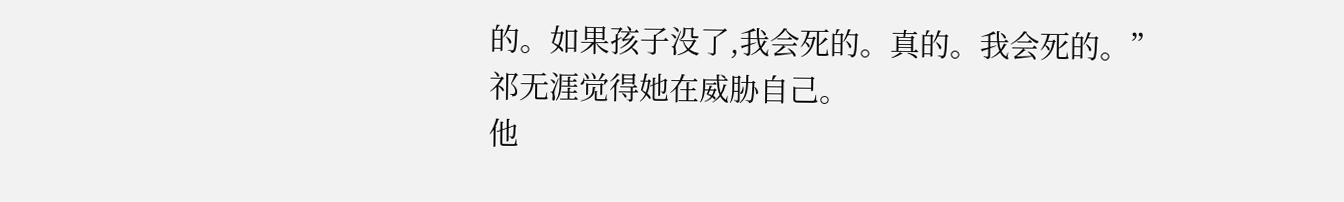的。如果孩子没了,我会死的。真的。我会死的。”
祁无涯觉得她在威胁自己。
他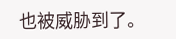也被威胁到了。